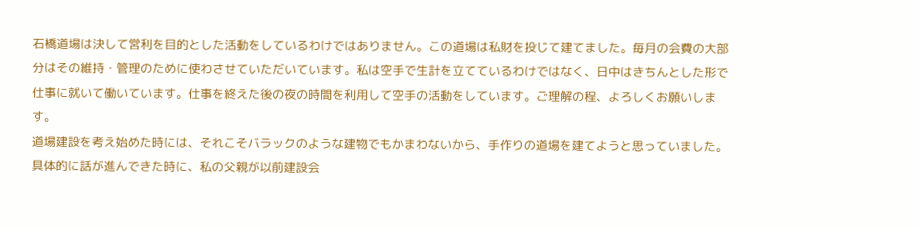石橋道場は決して営利を目的とした活動をしているわけではありません。この道場は私財を投じて建てました。毎月の会費の大部分はその維持・管理のために使わさせていただいています。私は空手で生計を立てているわけではなく、日中はきちんとした形で仕事に就いて働いています。仕事を終えた後の夜の時間を利用して空手の活動をしています。ご理解の程、よろしくお願いします。
道場建設を考え始めた時には、それこそバラックのような建物でもかまわないから、手作りの道場を建てようと思っていました。具体的に話が進んできた時に、私の父親が以前建設会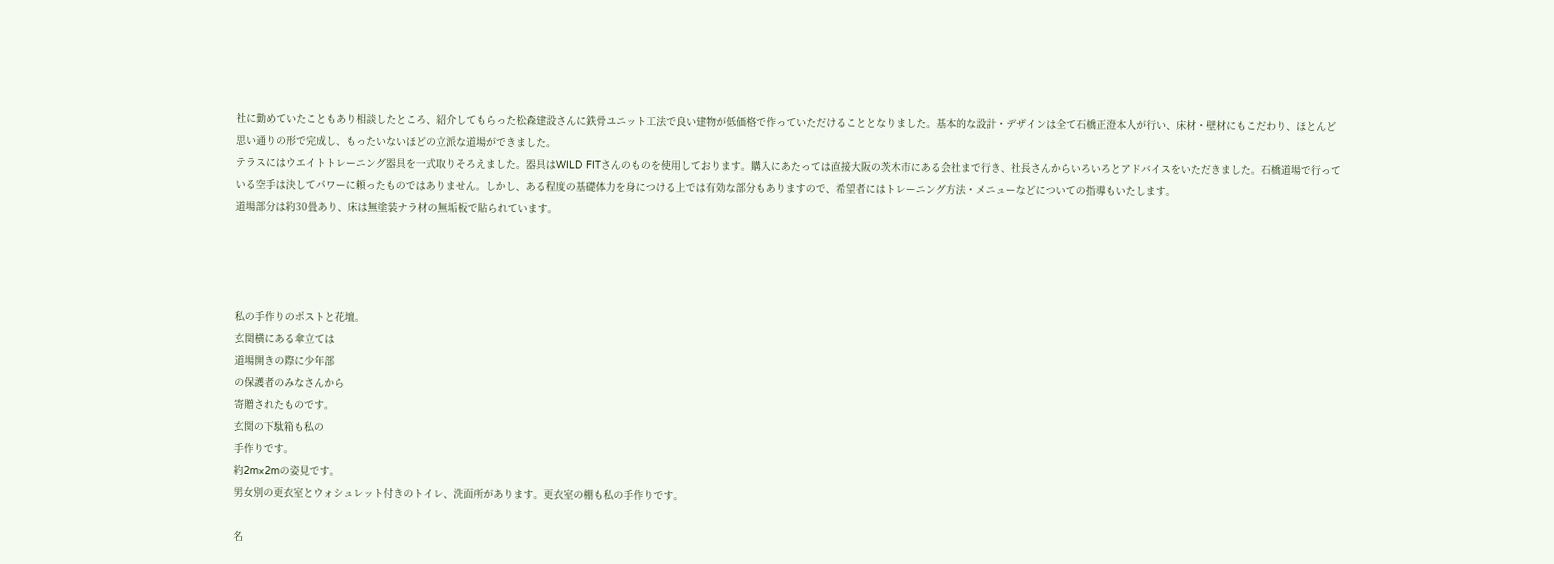社に勤めていたこともあり相談したところ、紹介してもらった松森建設さんに鉄骨ユニット工法で良い建物が低価格で作っていただけることとなりました。基本的な設計・デザインは全て石橋正澄本人が行い、床材・壁材にもこだわり、ほとんど思い通りの形で完成し、もったいないほどの立派な道場ができました。
テラスにはウエイトトレーニング器具を一式取りそろえました。器具はWILD FITさんのものを使用しております。購入にあたっては直接大阪の茨木市にある会社まで行き、社長さんからいろいろとアドバイスをいただきました。石橋道場で行っている空手は決してパワーに頼ったものではありません。しかし、ある程度の基礎体力を身につける上では有効な部分もありますので、希望者にはトレーニング方法・メニューなどについての指導もいたします。
道場部分は約30畳あり、床は無塗装ナラ材の無垢板で貼られています。




私の手作りのポストと花壇。
玄関横にある傘立ては
道場開きの際に少年部
の保護者のみなさんから
寄贈されたものです。
玄関の下駄箱も私の
手作りです。
約2m×2mの姿見です。
男女別の更衣室とウォシュレット付きのトイレ、洗面所があります。更衣室の棚も私の手作りです。

名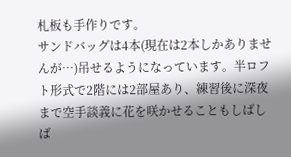札板も手作りです。
サンドバッグは4本(現在は2本しかありませんが…)吊せるようになっています。半ロフト形式で2階には2部屋あり、練習後に深夜まで空手談義に花を咲かせることもしばしば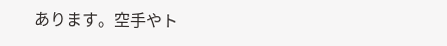あります。空手やト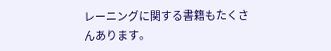レーニングに関する書籍もたくさんあります。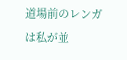道場前のレンガは私が並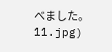べました。
11.jpg)